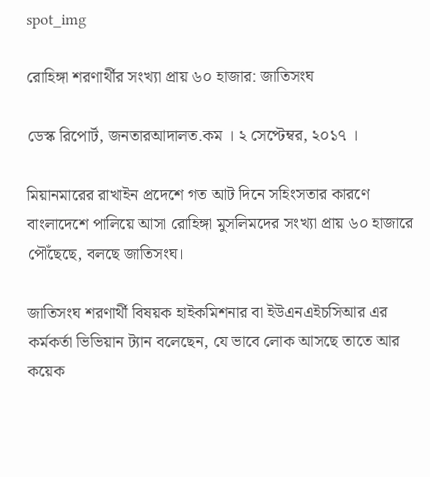spot_img

রোহিঙ্গা শরণার্থীর সংখ্যা প্রায় ৬০ হাজার: জাতিসংঘ

ডেস্ক রিপোর্ট, জনতারআদালত.কম । ২ সেপ্টেম্বর, ২০১৭ ।

মিয়ানমারের রাখাইন প্রদেশে গত আট দিনে সহিংসতার কারণে বাংলাদেশে পালিয়ে আসা রোহিঙ্গা মুসলিমদের সংখ্যা প্রায় ৬০ হাজারে পৌঁছেছে, বলছে জাতিসংঘ।

জাতিসংঘ শরণার্থী বিষয়ক হাইকমিশনার বা ইউএনএইচসিআর এর কর্মকর্তা ভিভিয়ান ট্যান বলেছেন, যে ভাবে লোক আসছে তাতে আর কয়েক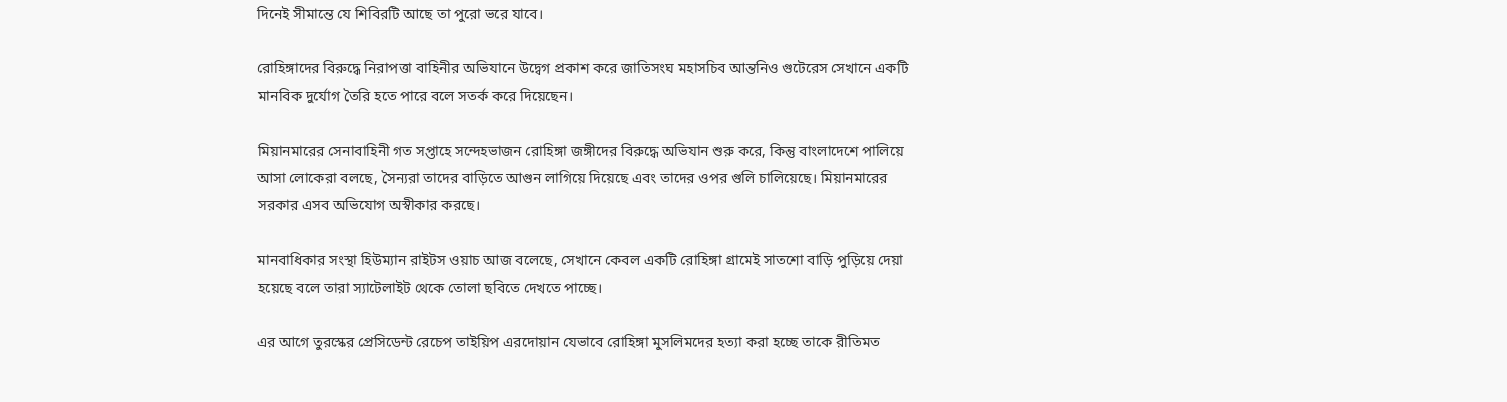দিনেই সীমান্তে যে শিবিরটি আছে তা পুরো ভরে যাবে।

রোহিঙ্গাদের বিরুদ্ধে নিরাপত্তা বাহিনীর অভিযানে উদ্বেগ প্রকাশ করে জাতিসংঘ মহাসচিব আন্তনিও গুটেরেস সেখানে একটি মানবিক দুর্যোগ তৈরি হতে পারে বলে সতর্ক করে দিয়েছেন।

মিয়ানমারের সেনাবাহিনী গত সপ্তাহে সন্দেহভাজন রোহিঙ্গা জঙ্গীদের বিরুদ্ধে অভিযান শুরু করে, কিন্তু বাংলাদেশে পালিয়ে আসা লোকেরা বলছে, সৈন্যরা তাদের বাড়িতে আগুন লাগিয়ে দিয়েছে এবং তাদের ওপর গুলি চালিয়েছে। মিয়ানমারের সরকার এসব অভিযোগ অস্বীকার করছে।

মানবাধিকার সংস্থা হিউম্যান রাইটস ওয়াচ আজ বলেছে, সেখানে কেবল একটি রোহিঙ্গা গ্রামেই সাতশো বাড়ি পুড়িয়ে দেয়া হয়েছে বলে তারা স্যাটেলাইট থেকে তোলা ছবিতে দেখতে পাচ্ছে।

এর আগে তুরস্কের প্রেসিডেন্ট রেচেপ তাইয়িপ এরদোয়ান যেভাবে রোহিঙ্গা মুসলিমদের হত্যা করা হচ্ছে তাকে রীতিমত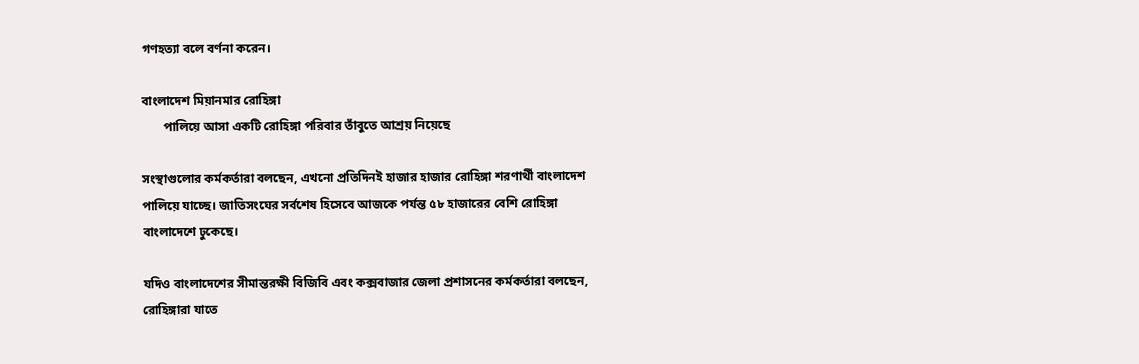গণহত্যা বলে বর্ণনা করেন।

বাংলাদেশ মিয়ানমার রোহিঙ্গা
       পালিয়ে আসা একটি রোহিঙ্গা পরিবার তাঁবুতে আশ্রয় নিয়েছে

সংস্থাগুলোর কর্মকর্তারা বলছেন, এখনো প্রতিদিনই হাজার হাজার রোহিঙ্গা শরণার্থী বাংলাদেশ পালিয়ে যাচ্ছে। জাতিসংঘের সর্বশেষ হিসেবে আজকে পর্যন্ত ৫৮ হাজারের বেশি রোহিঙ্গা বাংলাদেশে ঢুকেছে।

যদিও বাংলাদেশের সীমান্তরক্ষী বিজিবি এবং কক্সবাজার জেলা প্রশাসনের কর্মকর্তারা বলছেন, রোহিঙ্গারা যাতে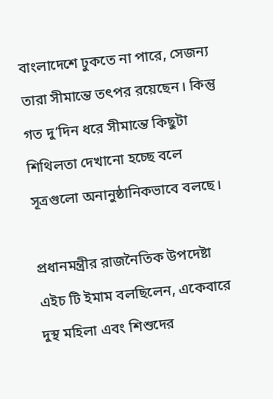বাংলাদেশে ঢুকতে না পারে, সেজন্য তারা সীমান্তে তৎপর রয়েছেন। কিন্তু গত দু’দিন ধরে সীমান্তে কিছুটা শিথিলতা দেখানো হচ্ছে বলে সূত্রগুলো অনানুষ্ঠানিকভাবে বলছে।

প্রধানমন্ত্রীর রাজনৈতিক উপদেষ্টা এইচ টি ইমাম বলছিলেন, একেবারে দুস্থ মহিলা এবং শিশুদের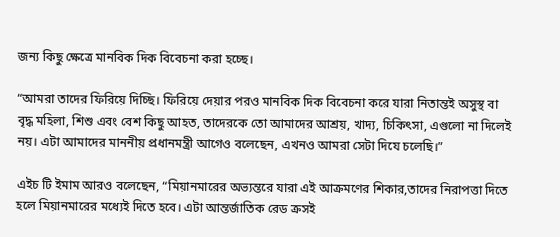জন্য কিছু ক্ষেত্রে মানবিক দিক বিবেচনা করা হচ্ছে।

“আমরা তাদের ফিরিয়ে দিচ্ছি। ফিরিয়ে দেয়ার পরও মানবিক দিক বিবেচনা করে যারা নিতান্তই অসুস্থ বা বৃদ্ধ মহিলা, শিশু এবং বেশ কিছু আহত, তাদেরকে তো আমাদের আশ্রয়, খাদ্য, চিকিৎসা, এগুলো না দিলেই নয়। এটা আমাদের মাননীয় প্রধানমন্ত্রী আগেও বলেছেন, এখনও আমরা সেটা দিযে চলেছি।”

এইচ টি ইমাম আরও বলেছেন, “মিয়ানমারের অভ্যন্তরে যারা এই আক্রমণের শিকার,তাদের নিরাপত্তা দিতে হলে মিয়ানমারের মধ্যেই দিতে হবে। এটা আন্তর্জাতিক রেড ক্রসই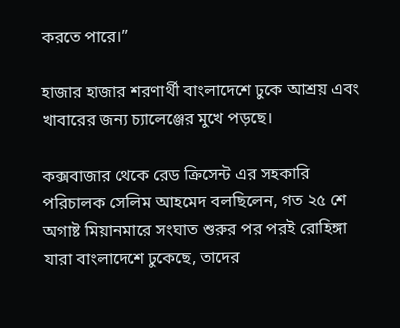করতে পারে।”

হাজার হাজার শরণার্থী বাংলাদেশে ঢুকে আশ্রয় এবং খাবারের জন্য চ্যালেঞ্জের মুখে পড়ছে।

কক্সবাজার থেকে রেড ক্রিসেন্ট এর সহকারি পরিচালক সেলিম আহমেদ বলছিলেন, গত ২৫ শে অগাষ্ট মিয়ানমারে সংঘাত শুরুর পর পরই রোহিঙ্গা যারা বাংলাদেশে ঢুকেছে, তাদের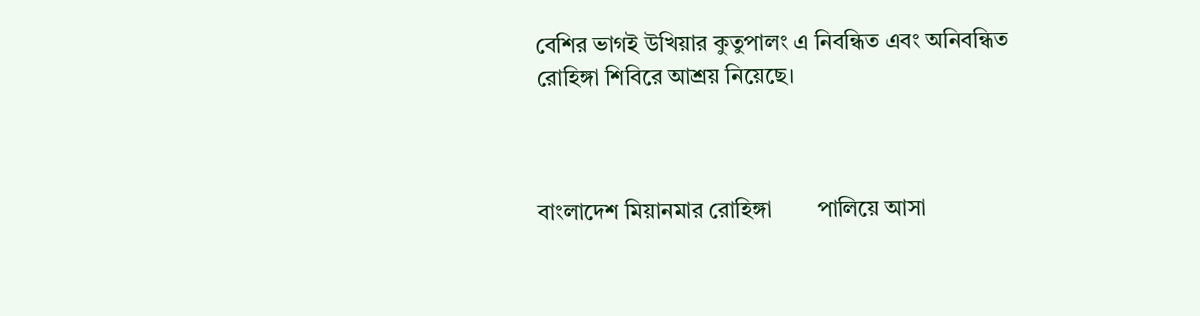বেশির ভাগই উখিয়ার কুতুপালং এ নিবন্ধিত এবং অনিবন্ধিত রোহিঙ্গা শিবিরে আশ্রয় নিয়েছে।



বাংলাদেশ মিয়ানমার রোহিঙ্গা        পালিয়ে আসা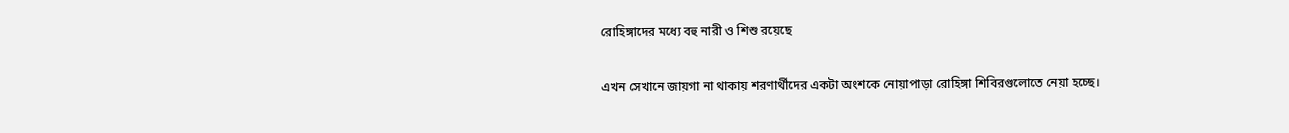রোহিঙ্গাদের মধ্যে বহু নারী ও শিশু রয়েছে

এখন সেখানে জায়গা না থাকায় শরণার্থীদের একটা অংশকে নোয়াপাড়া রোহিঙ্গা শিবিরগুলোতে নেয়া হচ্ছে।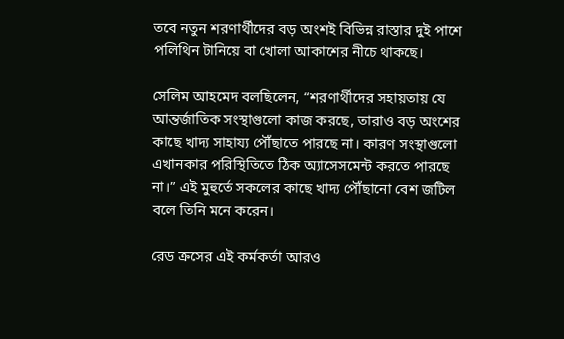তবে নতুন শরণার্থীদের বড় অংশই বিভিন্ন রাস্তার দুই পাশে পলিথিন টানিয়ে বা খোলা আকাশের নীচে থাকছে।

সেলিম আহমেদ বলছিলেন, “শরণার্থীদের সহায়তায় যে আন্তর্জাতিক সংস্থাগুলো কাজ করছে, তারাও বড় অংশের কাছে খাদ্য সাহায্য পৌঁছাতে পারছে না। কারণ সংস্থাগুলো এখানকার পরিস্থিতিতে ঠিক অ্যাসেসমেন্ট করতে পারছে না।” এই মুহুর্তে সকলের কাছে খাদ্য পৌঁছানো বেশ জটিল বলে তিনি মনে করেন।

রেড ক্রসের এই কর্মকর্তা আরও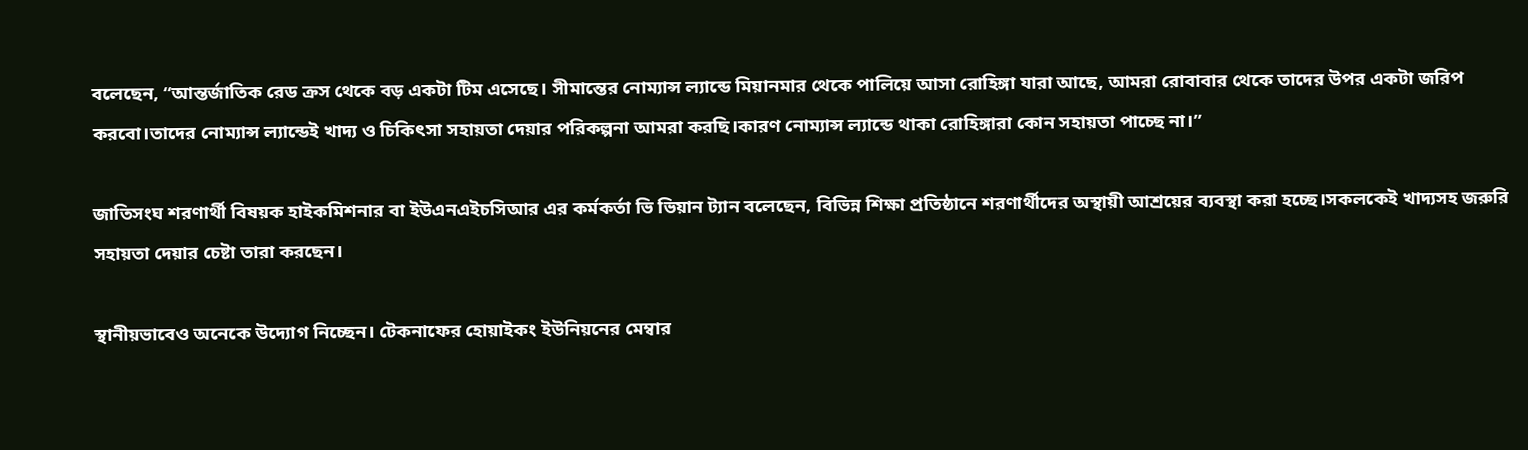বলেছেন, “আন্তর্জাতিক রেড ক্রস থেকে বড় একটা টিম এসেছে। সীমান্তের নোম্যান্স ল্যান্ডে মিয়ানমার থেকে পালিয়ে আসা রোহিঙ্গা যারা আছে, আমরা রোবাবার থেকে তাদের উপর একটা জরিপ করবো।তাদের নোম্যান্স ল্যান্ডেই খাদ্য ও চিকিৎসা সহায়তা দেয়ার পরিকল্পনা আমরা করছি।কারণ নোম্যান্স ল্যান্ডে থাকা রোহিঙ্গারা কোন সহায়তা পাচ্ছে না।”

জাতিসংঘ শরণার্থী বিষয়ক হাইকমিশনার বা ইউএনএইচসিআর এর কর্মকর্তা ভি ভিয়ান ট্যান বলেছেন, বিভিন্ন শিক্ষা প্রতিষ্ঠানে শরণার্থীদের অস্থায়ী আশ্রয়ের ব্যবস্থা করা হচ্ছে।সকলকেই খাদ্যসহ জরুরি সহায়তা দেয়ার চেষ্টা তারা করছেন।

স্থানীয়ভাবেও অনেকে উদ্যোগ নিচ্ছেন। টেকনাফের হোয়াইকং ইউনিয়নের মেম্বার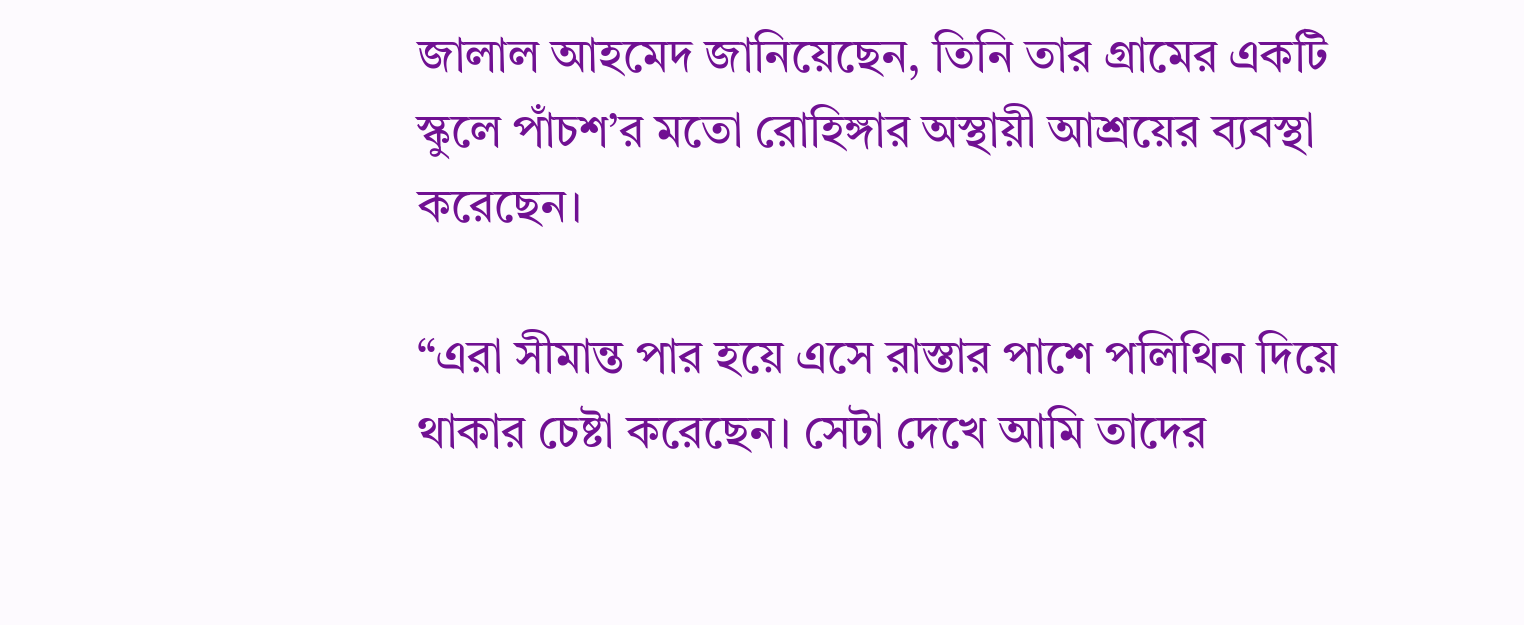জালাল আহমেদ জানিয়েছেন, তিনি তার গ্রামের একটি স্কুলে পাঁচশ’র মতো রোহিঙ্গার অস্থায়ী আশ্রয়ের ব্যবস্থা করেছেন।

“এরা সীমান্ত পার হয়ে এসে রাস্তার পাশে পলিথিন দিয়ে থাকার চেষ্টা করেছেন। সেটা দেখে আমি তাদের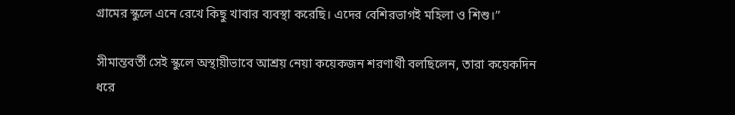গ্রামের স্কুলে এনে রেখে কিছু খাবার ব্যবস্থা করেছি। এদের বেশিরভাগই মহিলা ও শিশু।”

সীমান্তবর্তী সেই স্কুলে অস্থায়ীভাবে আশ্রয় নেয়া কয়েকজন শরণার্থী বলছিলেন, তারা কয়েকদিন ধরে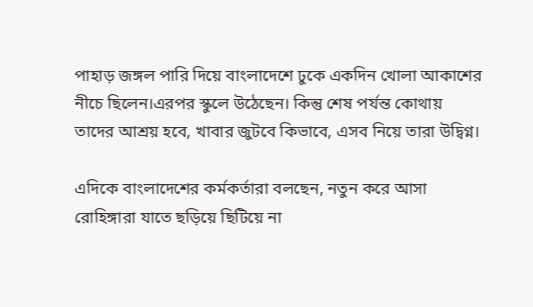পাহাড় জঙ্গল পারি দিয়ে বাংলাদেশে ঢুকে একদিন খোলা আকাশের নীচে ছিলেন।এরপর স্কুলে উঠেছেন। কিন্তু শেষ পর্যন্ত কোথায় তাদের আশ্রয় হবে, খাবার জুটবে কিভাবে, এসব নিয়ে তারা উদ্বিগ্ন।

এদিকে বাংলাদেশের কর্মকর্তারা বলছেন, নতুন করে আসা রোহিঙ্গারা যাতে ছড়িয়ে ছিটিয়ে না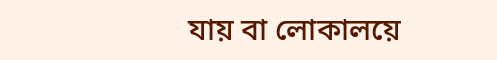যায় বা লোকালয়ে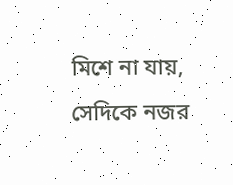মিশে না যায়, সেদিকে নজর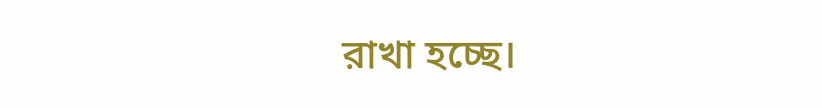রাখা হচ্ছে।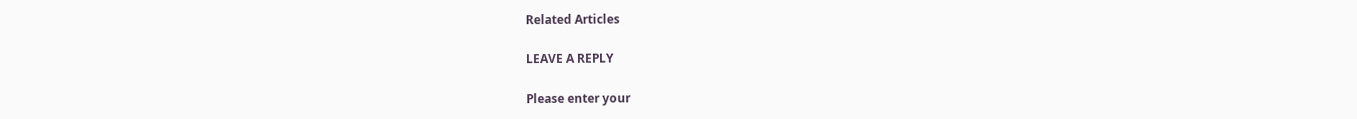Related Articles

LEAVE A REPLY

Please enter your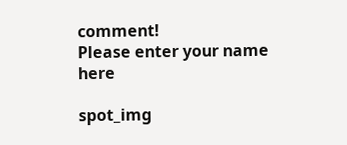comment!
Please enter your name here

spot_img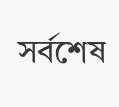সর্বশেষ